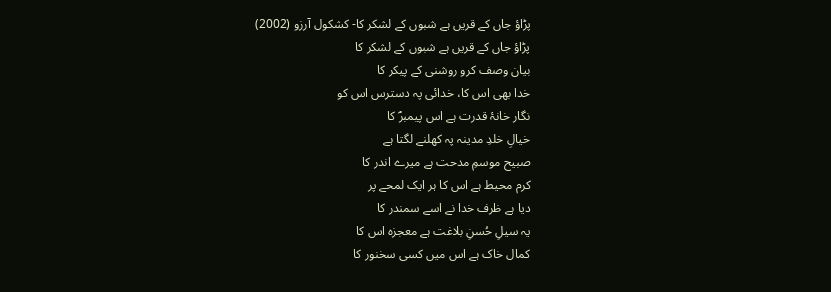پڑاؤ جاں کے قریں ہے شبوں کے لشکر کا- کشکول آرزو (2002)
پڑاؤ جاں کے قریں ہے شبوں کے لشکر کا
بیان وصف کرو روشنی کے پیکر کا
خدا بھی اس کا، خدائی پہ دسترس اس کو
نگار خانۂ قدرت ہے اس پیمبرؐ کا
خیالِ خلدِ مدینہ پہ کھلنے لگتا ہے
صبیح موسمِ مدحت ہے میرے اندر کا
کرم محیط ہے اس کا ہر ایک لمحے پر
دیا ہے ظرف خدا نے اسے سمندر کا
یہ سیلِ حُسنِ بلاغت ہے معجزہ اس کا
کمال خاک ہے اس میں کسی سخنور کا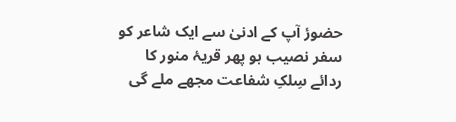حضورٔ آپ کے ادنیٰ سے ایک شاعر کو
سفر نصیب ہو پھر قریۂ منور کا
ردائے سِلکِ شفاعت مجھے ملے گی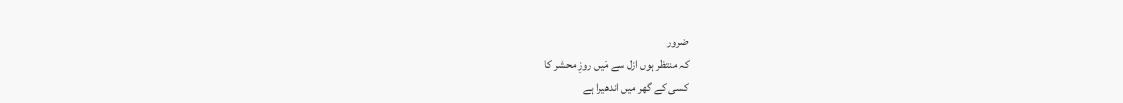ضرور
کہ منتظر ہوں ازل سے مَیں روزِ محشر کا
کسی کے گھر میں اندھیرا ہے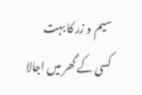سیم و زر کا بہت
کسی کے گھر میں اجالا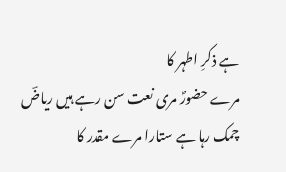ہے ذکرِ اطہر کا
مرے حضورؐ مری نعت سن رہے ہیں ریاضؔ
چمک رہا ہے ستارا مرے مقدر کا